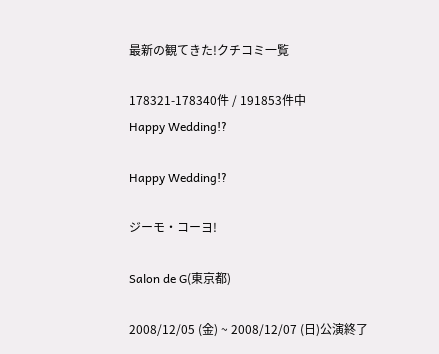最新の観てきた!クチコミ一覧

178321-178340件 / 191853件中
Happy Wedding!?

Happy Wedding!?

ジーモ・コーヨ!

Salon de G(東京都)

2008/12/05 (金) ~ 2008/12/07 (日)公演終了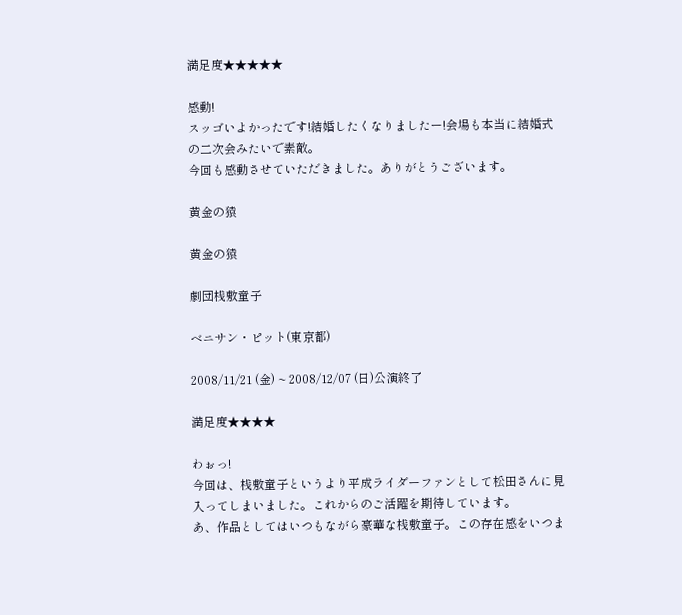満足度★★★★★

感動!
スッゴいよかったです!結婚したくなりましたー!会場も本当に結婚式の二次会みたいで素敵。
今回も感動させていただきました。ありがとうございます。

黄金の猿

黄金の猿

劇団桟敷童子

ベニサン・ピット(東京都)

2008/11/21 (金) ~ 2008/12/07 (日)公演終了

満足度★★★★

わぉっ!
今回は、桟敷童子というより平成ライダーファンとして松田さんに見入ってしまいました。これからのご活躍を期待しています。
あ、作品としてはいつもながら豪華な桟敷童子。この存在感をいつま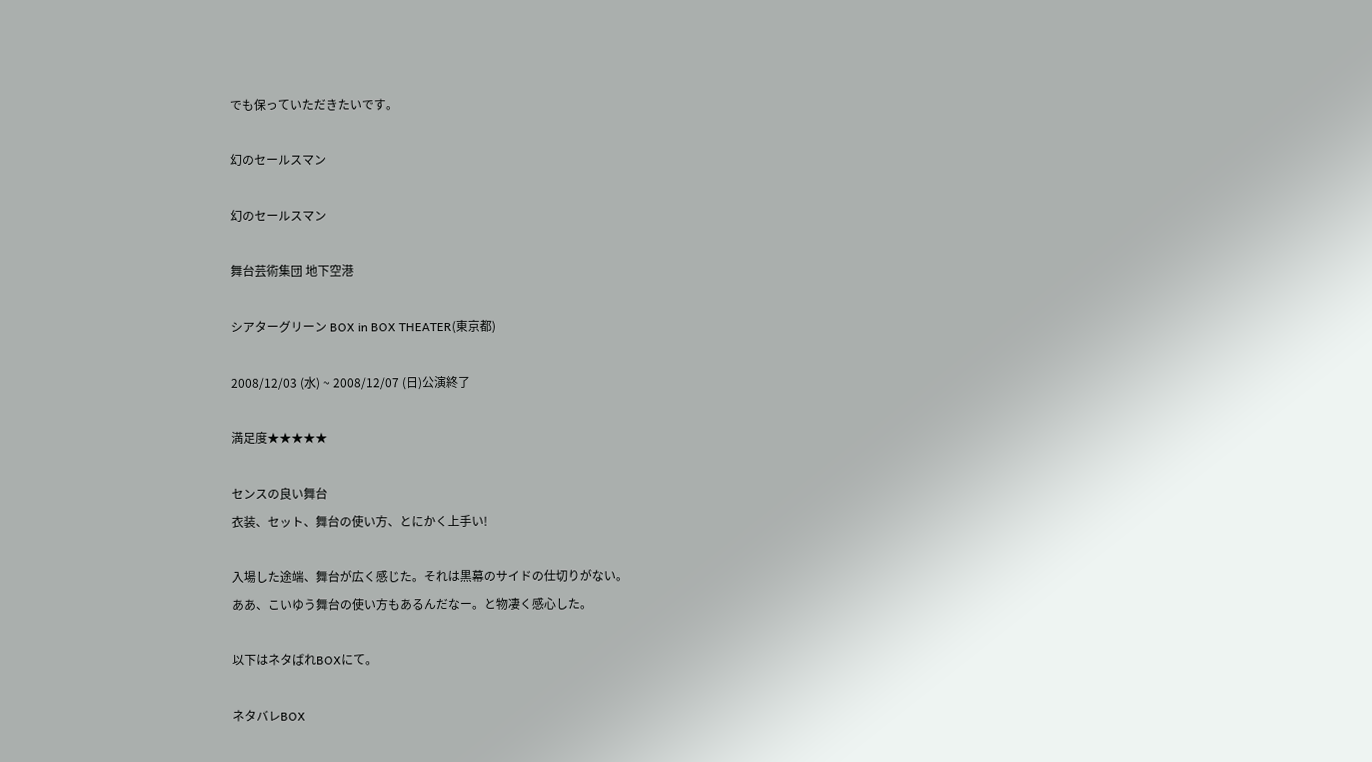でも保っていただきたいです。

幻のセールスマン

幻のセールスマン

舞台芸術集団 地下空港

シアターグリーン BOX in BOX THEATER(東京都)

2008/12/03 (水) ~ 2008/12/07 (日)公演終了

満足度★★★★★

センスの良い舞台
衣装、セット、舞台の使い方、とにかく上手い!

入場した途端、舞台が広く感じた。それは黒幕のサイドの仕切りがない。
ああ、こいゆう舞台の使い方もあるんだなー。と物凄く感心した。

以下はネタばれBOXにて。

ネタバレBOX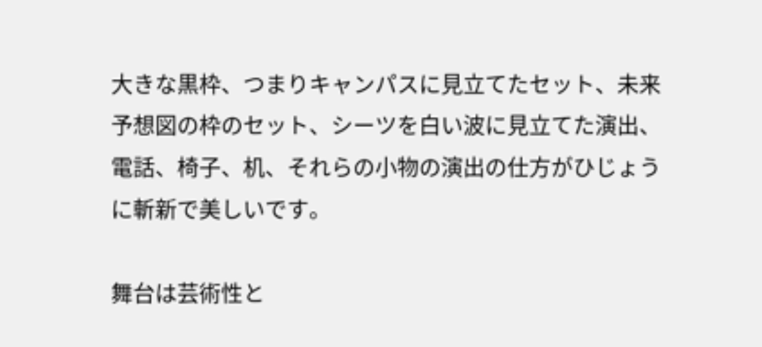大きな黒枠、つまりキャンパスに見立てたセット、未来予想図の枠のセット、シーツを白い波に見立てた演出、電話、椅子、机、それらの小物の演出の仕方がひじょうに斬新で美しいです。

舞台は芸術性と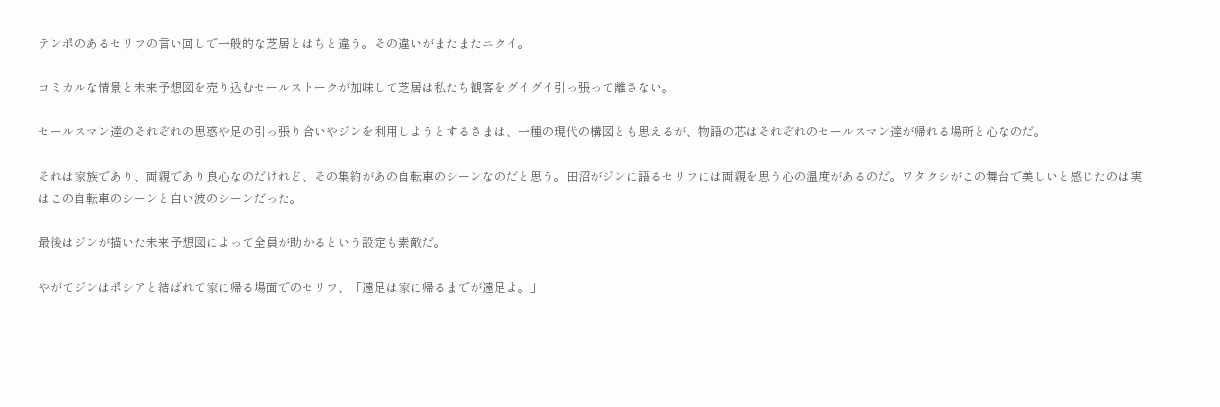テンポのあるセリフの言い回しで一般的な芝居とはちと違う。その違いがまたまたニクイ。

コミカルな情景と未来予想図を売り込むセールストークが加味して芝居は私たち観客をグイグイ引っ張って離さない。

セールスマン達のそれぞれの思惑や足の引っ張り合いやジンを利用しようとするさまは、一種の現代の構図とも思えるが、物語の芯はそれぞれのセールスマン達が帰れる場所と心なのだ。

それは家族であり、両親であり良心なのだけれど、その集約があの自転車のシーンなのだと思う。田沼がジンに語るセリフには両親を思う心の温度があるのだ。ワタクシがこの舞台で美しいと感じたのは実はこの自転車のシーンと白い波のシーンだった。

最後はジンが描いた未来予想図によって全員が助かるという設定も素敵だ。

やがてジンはポシアと結ばれて家に帰る場面でのセリフ、「遠足は家に帰るまでが遠足よ。」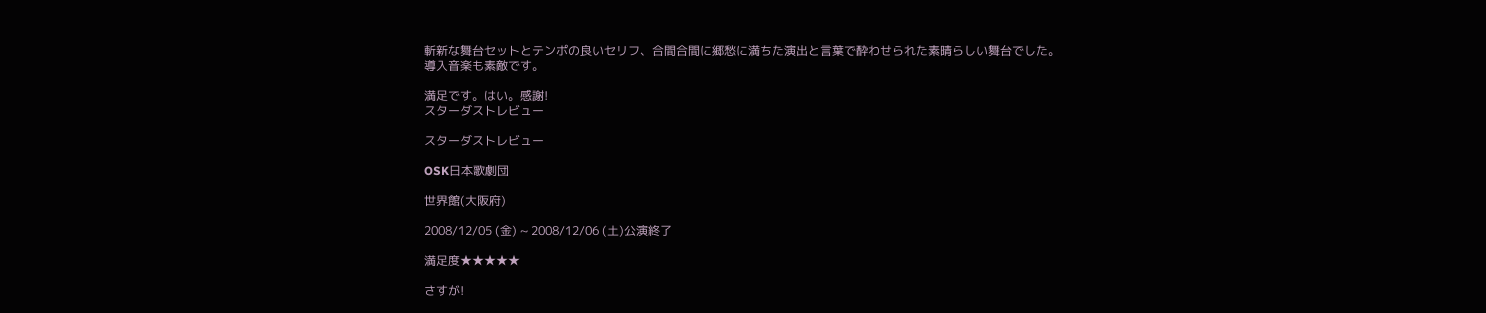斬新な舞台セットとテンポの良いセリフ、合間合間に郷愁に満ちた演出と言葉で酔わせられた素晴らしい舞台でした。導入音楽も素敵です。

満足です。はい。感謝!
スターダストレビュー

スターダストレビュー

OSK日本歌劇団

世界館(大阪府)

2008/12/05 (金) ~ 2008/12/06 (土)公演終了

満足度★★★★★

さすが!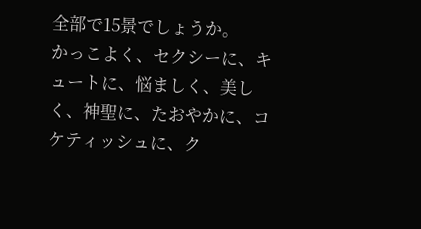全部で15景でしょうか。
かっこよく、セクシーに、キュートに、悩ましく、美しく、神聖に、たおやかに、コケティッシュに、ク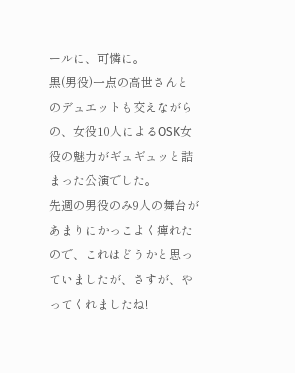ールに、可憐に。
黒(男役)一点の高世さんとのデュエットも交えながらの、女役10人によるOSK女役の魅力がギュギュッと詰まった公演でした。
先週の男役のみ9人の舞台があまりにかっこよく痺れたので、これはどうかと思っていましたが、さすが、やってくれましたね!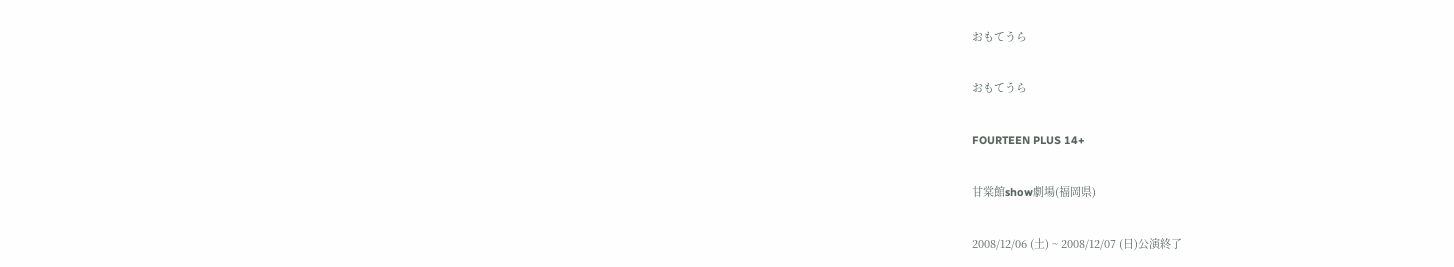おもてうら

おもてうら

FOURTEEN PLUS 14+

甘棠館show劇場(福岡県)

2008/12/06 (土) ~ 2008/12/07 (日)公演終了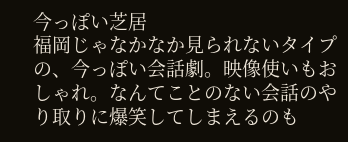今っぽい芝居
福岡じゃなかなか見られないタイプの、今っぽい会話劇。映像使いもおしゃれ。なんてことのない会話のやり取りに爆笑してしまえるのも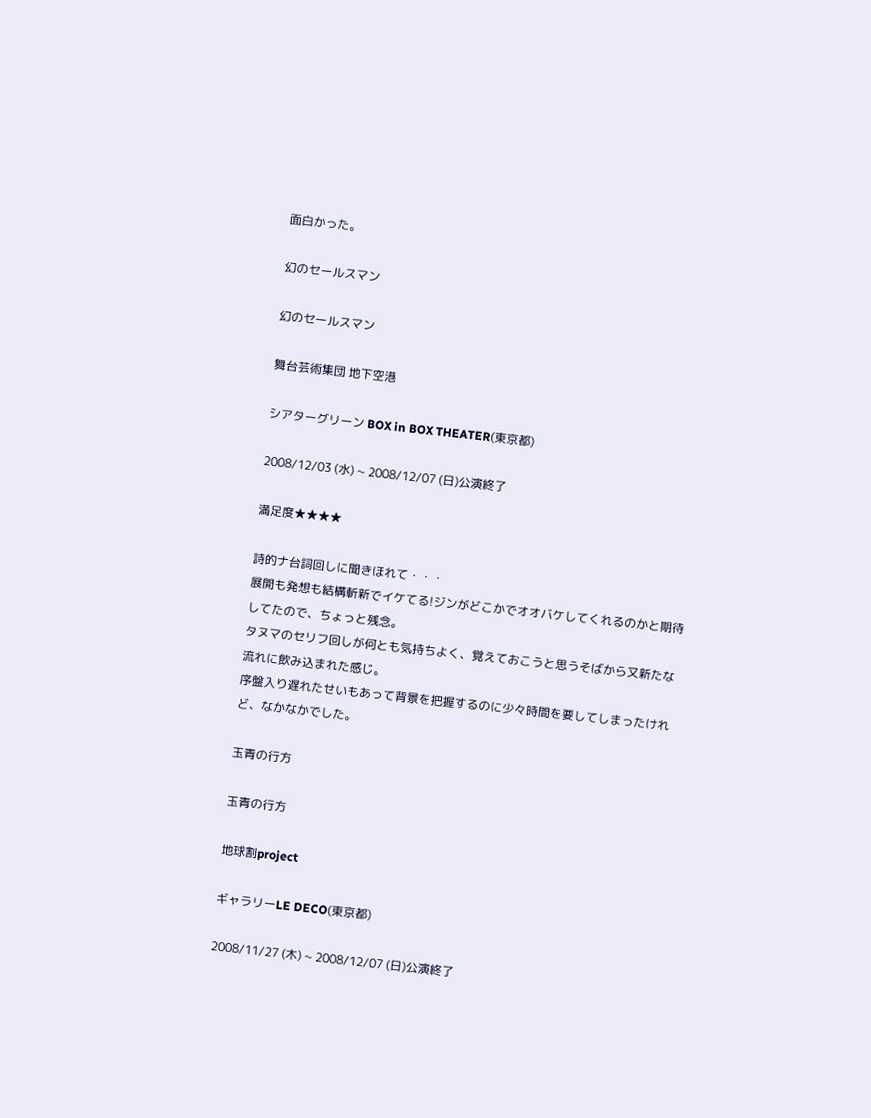面白かった。

幻のセールスマン

幻のセールスマン

舞台芸術集団 地下空港

シアターグリーン BOX in BOX THEATER(東京都)

2008/12/03 (水) ~ 2008/12/07 (日)公演終了

満足度★★★★

詩的ナ台詞回しに聞きほれて・・・
展開も発想も結構斬新でイケてる!ジンがどこかでオオバケしてくれるのかと期待してたので、ちょっと残念。
タヌマのセリフ回しが何とも気持ちよく、覚えておこうと思うそばから又新たな流れに飲み込まれた感じ。
序盤入り遅れたせいもあって背景を把握するのに少々時間を要してしまったけれど、なかなかでした。

玉青の行方

玉青の行方

地球割project

ギャラリーLE DECO(東京都)

2008/11/27 (木) ~ 2008/12/07 (日)公演終了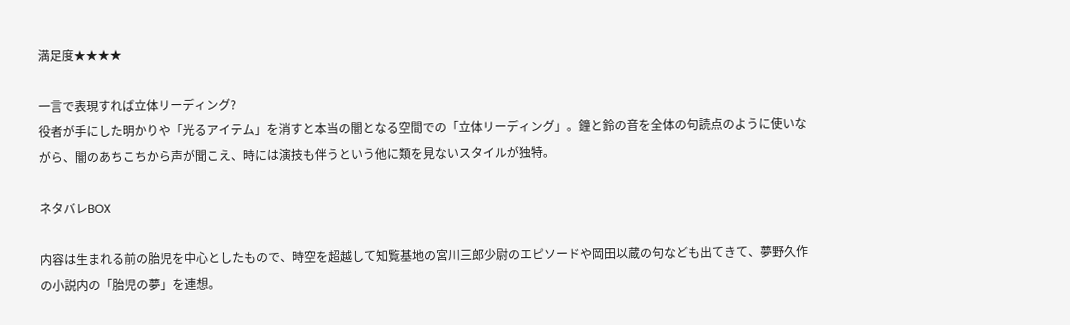満足度★★★★

一言で表現すれば立体リーディング?
役者が手にした明かりや「光るアイテム」を消すと本当の闇となる空間での「立体リーディング」。鐘と鈴の音を全体の句読点のように使いながら、闇のあちこちから声が聞こえ、時には演技も伴うという他に類を見ないスタイルが独特。

ネタバレBOX

内容は生まれる前の胎児を中心としたもので、時空を超越して知覧基地の宮川三郎少尉のエピソードや岡田以蔵の句なども出てきて、夢野久作の小説内の「胎児の夢」を連想。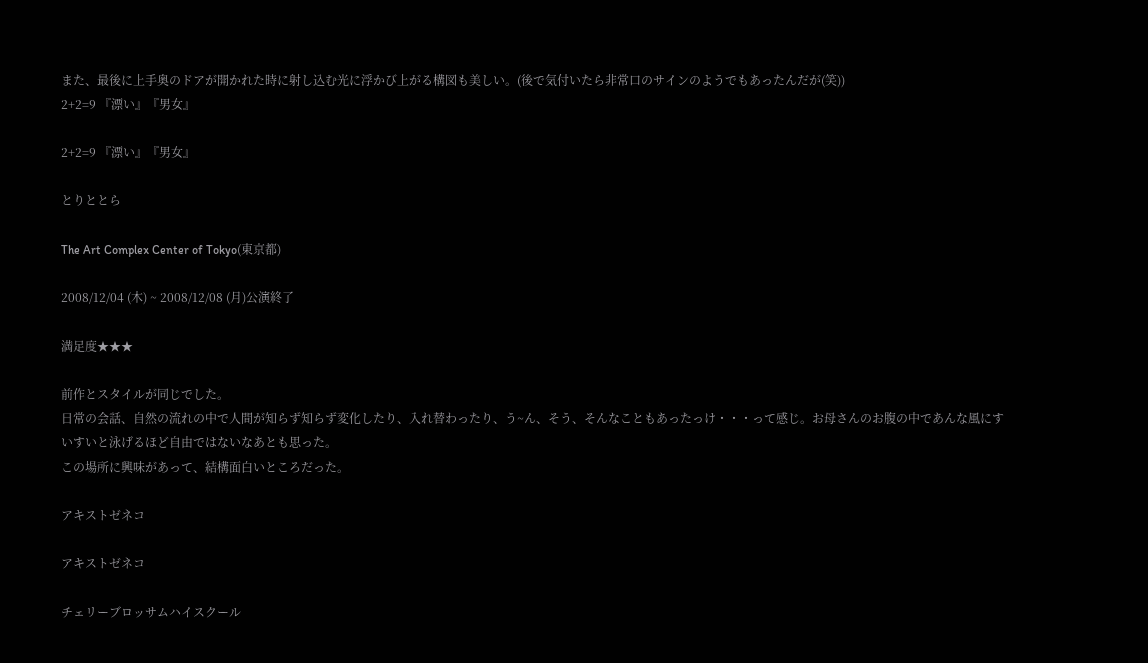また、最後に上手奥のドアが開かれた時に射し込む光に浮かび上がる構図も美しい。(後で気付いたら非常口のサインのようでもあったんだが(笑))
2+2=9 『漂い』『男女』

2+2=9 『漂い』『男女』

とりととら

The Art Complex Center of Tokyo(東京都)

2008/12/04 (木) ~ 2008/12/08 (月)公演終了

満足度★★★

前作とスタイルが同じでした。
日常の会話、自然の流れの中で人間が知らず知らず変化したり、入れ替わったり、う~ん、そう、そんなこともあったっけ・・・って感じ。お母さんのお腹の中であんな風にすいすいと泳げるほど自由ではないなあとも思った。
この場所に興味があって、結構面白いところだった。

アキストゼネコ

アキストゼネコ

チェリーブロッサムハイスクール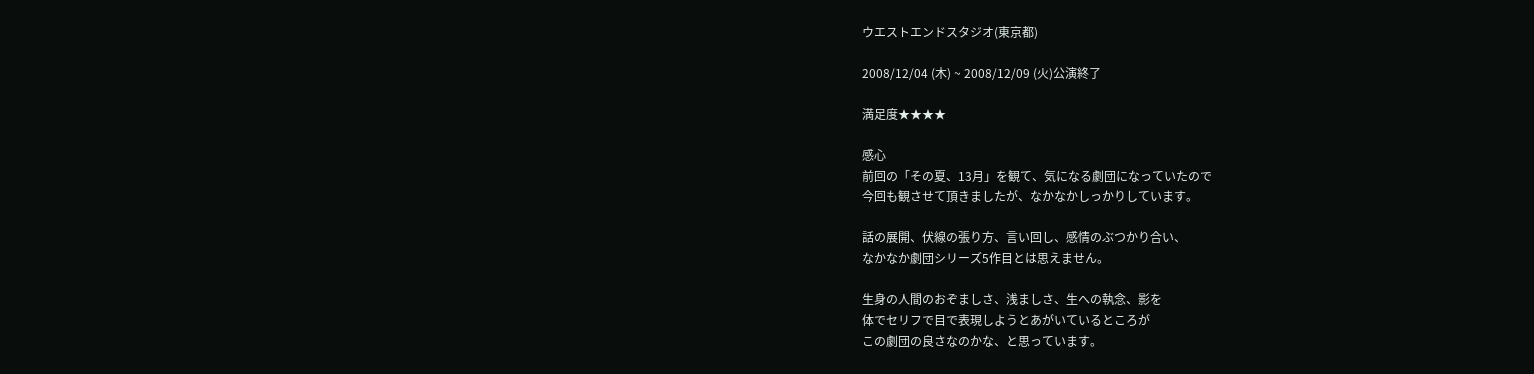ウエストエンドスタジオ(東京都)

2008/12/04 (木) ~ 2008/12/09 (火)公演終了

満足度★★★★

感心
前回の「その夏、13月」を観て、気になる劇団になっていたので
今回も観させて頂きましたが、なかなかしっかりしています。

話の展開、伏線の張り方、言い回し、感情のぶつかり合い、
なかなか劇団シリーズ5作目とは思えません。

生身の人間のおぞましさ、浅ましさ、生への執念、影を
体でセリフで目で表現しようとあがいているところが
この劇団の良さなのかな、と思っています。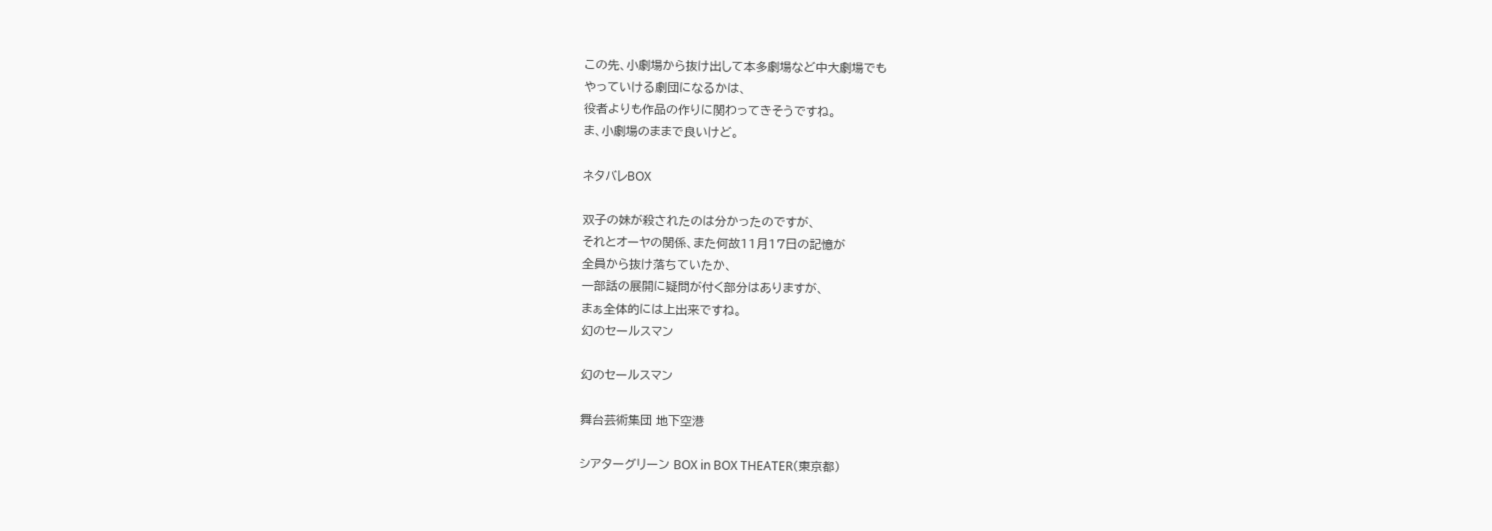この先、小劇場から抜け出して本多劇場など中大劇場でも
やっていける劇団になるかは、
役者よりも作品の作りに関わってきそうですね。
ま、小劇場のままで良いけど。

ネタバレBOX

双子の妹が殺されたのは分かったのですが、
それとオーヤの関係、また何故11月17日の記憶が
全員から抜け落ちていたか、
一部話の展開に疑問が付く部分はありますが、
まぁ全体的には上出来ですね。
幻のセールスマン

幻のセールスマン

舞台芸術集団 地下空港

シアターグリーン BOX in BOX THEATER(東京都)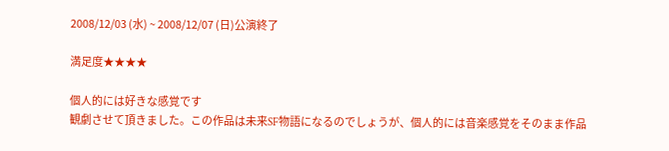2008/12/03 (水) ~ 2008/12/07 (日)公演終了

満足度★★★★

個人的には好きな感覚です
観劇させて頂きました。この作品は未来SF物語になるのでしょうが、個人的には音楽感覚をそのまま作品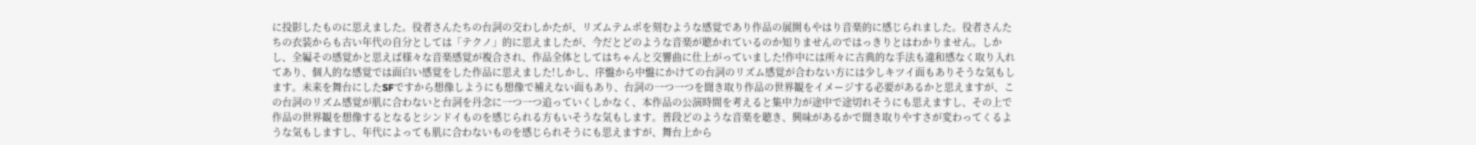に投影したものに思えました。役者さんたちの台詞の交わしかたが、リズムテムポを刻むような感覚であり作品の展開もやはり音楽的に感じられました。役者さんたちの衣装からも古い年代の自分としては「テクノ」的に思えましたが、今だとどのような音楽が聴かれているのか知りませんのではっきりとはわかりません。しかし、全編その感覚かと思えば様々な音楽感覚が複合され、作品全体としてはちゃんと交響曲に仕上がっていました!作中には所々に古典的な手法も違和感なく取り入れてあり、個人的な感覚では面白い感覚をした作品に思えました!しかし、序盤から中盤にかけての台詞のリズム感覚が合わない方には少しキツイ面もありそうな気もします。未来を舞台にしたSFですから想像しようにも想像で補えない面もあり、台詞の一つ一つを聞き取り作品の世界観をイメージする必要があるかと思えますが、この台詞のリズム感覚が肌に合わないと台詞を丹念に一つ一つ追っていくしかなく、本作品の公演時間を考えると集中力が途中で途切れそうにも思えますし、その上で作品の世界観を想像するとなるとシンドイものを感じられる方もいそうな気もします。普段どのような音楽を聴き、興味があるかで聞き取りやすさが変わってくるような気もしますし、年代によっても肌に合わないものを感じられそうにも思えますが、舞台上から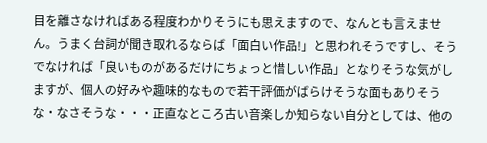目を離さなければある程度わかりそうにも思えますので、なんとも言えません。うまく台詞が聞き取れるならば「面白い作品!」と思われそうですし、そうでなければ「良いものがあるだけにちょっと惜しい作品」となりそうな気がしますが、個人の好みや趣味的なもので若干評価がばらけそうな面もありそうな・なさそうな・・・正直なところ古い音楽しか知らない自分としては、他の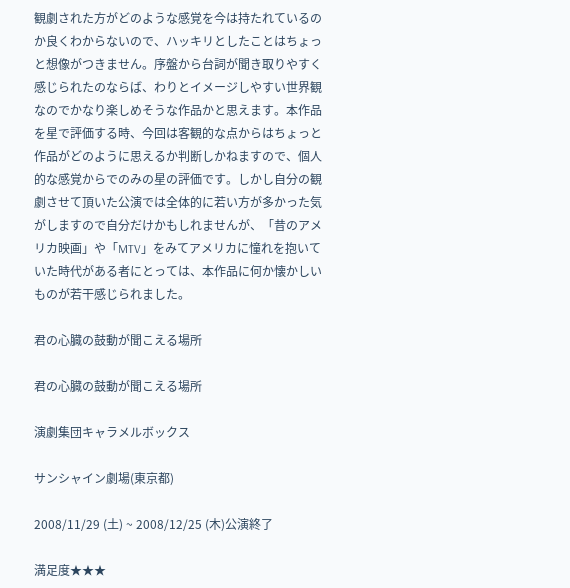観劇された方がどのような感覚を今は持たれているのか良くわからないので、ハッキリとしたことはちょっと想像がつきません。序盤から台詞が聞き取りやすく感じられたのならば、わりとイメージしやすい世界観なのでかなり楽しめそうな作品かと思えます。本作品を星で評価する時、今回は客観的な点からはちょっと作品がどのように思えるか判断しかねますので、個人的な感覚からでのみの星の評価です。しかし自分の観劇させて頂いた公演では全体的に若い方が多かった気がしますので自分だけかもしれませんが、「昔のアメリカ映画」や「MTV」をみてアメリカに憧れを抱いていた時代がある者にとっては、本作品に何か懐かしいものが若干感じられました。

君の心臓の鼓動が聞こえる場所

君の心臓の鼓動が聞こえる場所

演劇集団キャラメルボックス

サンシャイン劇場(東京都)

2008/11/29 (土) ~ 2008/12/25 (木)公演終了

満足度★★★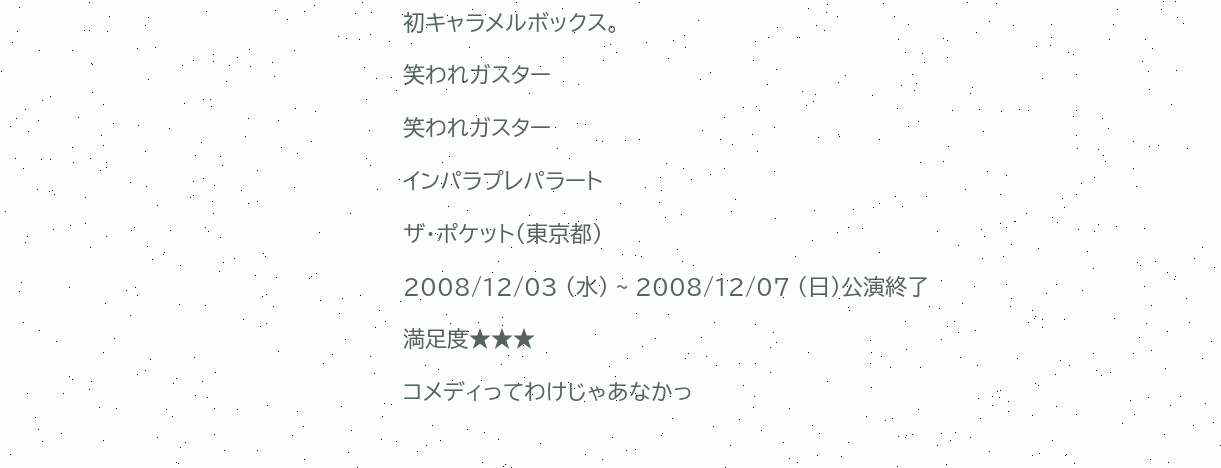初キャラメルボックス。

笑われガスター

笑われガスター

インパラプレパラート

ザ・ポケット(東京都)

2008/12/03 (水) ~ 2008/12/07 (日)公演終了

満足度★★★

コメディってわけじゃあなかっ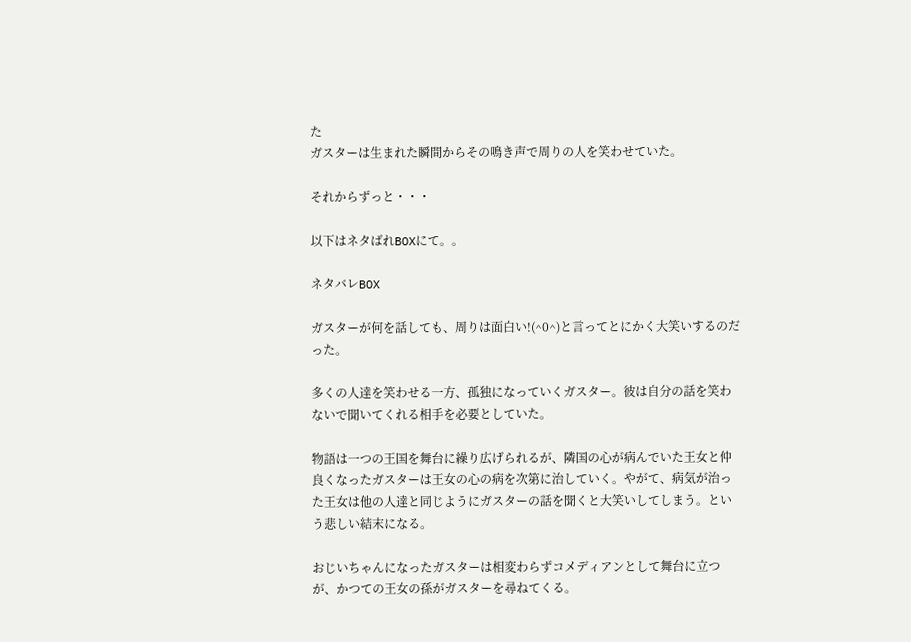た
ガスターは生まれた瞬間からその鳴き声で周りの人を笑わせていた。

それからずっと・・・

以下はネタばれBOXにて。。

ネタバレBOX

ガスターが何を話しても、周りは面白い!(^0^)と言ってとにかく大笑いするのだった。

多くの人達を笑わせる一方、孤独になっていくガスター。彼は自分の話を笑わないで聞いてくれる相手を必要としていた。

物語は一つの王国を舞台に繰り広げられるが、隣国の心が病んでいた王女と仲良くなったガスターは王女の心の病を次第に治していく。やがて、病気が治った王女は他の人達と同じようにガスターの話を聞くと大笑いしてしまう。という悲しい結末になる。

おじいちゃんになったガスターは相変わらずコメディアンとして舞台に立つが、かつての王女の孫がガスターを尋ねてくる。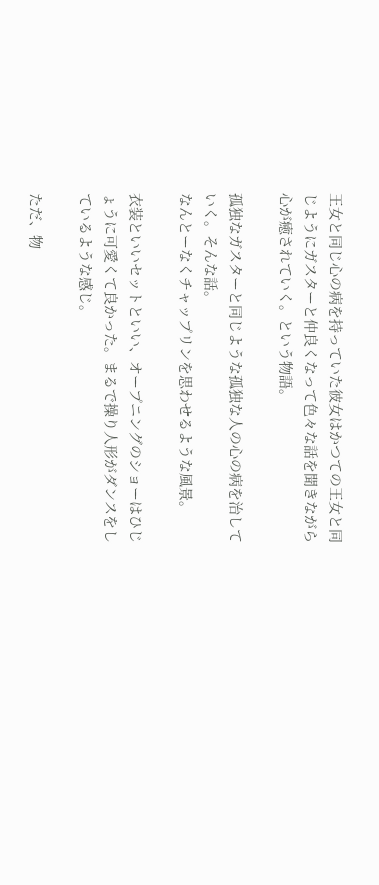王女と同じ心の病を持っていた彼女はかつての王女と同じようにガスターと仲良くなって色々な話を聞きながら心が癒されていく。という物語。

孤独なガスターと同じような孤独な人の心の病を治していく。そんな話。
なんとーなくチャップリンを思わせるような風景。

衣装といいセットといい、オープニングのショーはひじょうに可愛くて良かった。まるで操り人形がダンスをしているような感じ。

ただ、物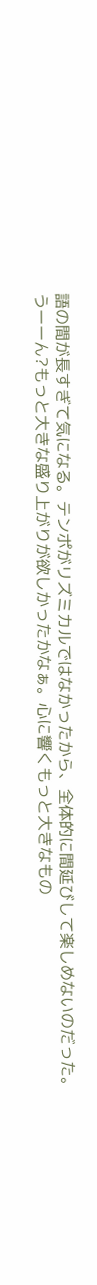語の間が長すぎて気になる。テンポがリズミカルではなかったから、全体的に間延びして楽しめないのだった。
うーーん?もっと大きな盛り上がりが欲しかったかなぁ。心に響くもっと大きなもの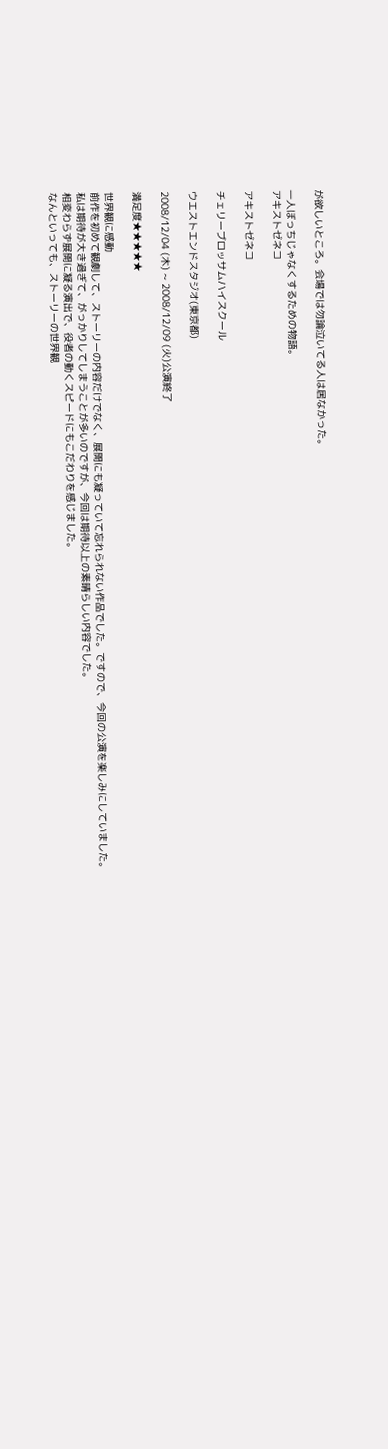が欲しいところ。会場では勿論泣いてる人は居なかった。

一人ぼっちじゃなくするための物語。
アキストゼネコ

アキストゼネコ

チェリーブロッサムハイスクール

ウエストエンドスタジオ(東京都)

2008/12/04 (木) ~ 2008/12/09 (火)公演終了

満足度★★★★★

世界観に感動
前作を初めて観劇して、ストーリーの内容だけでなく、展開にも凝っていて忘れられない作品でした。ですので、今回の公演を楽しみにしていました。
私は期待が大き過ぎて、がっかりしてしまうことが多いのですが、今回は期待以上の素晴らしい内容でした。
相変わらず展開に凝る演出で、役者の動くスピードにもこだわりを感じました。
なんといっても、ストーリーの世界観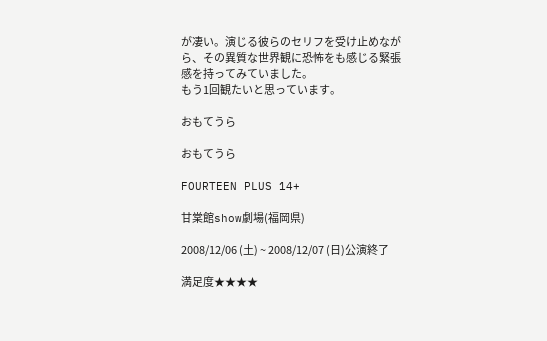が凄い。演じる彼らのセリフを受け止めながら、その異質な世界観に恐怖をも感じる緊張感を持ってみていました。
もう1回観たいと思っています。

おもてうら

おもてうら

FOURTEEN PLUS 14+

甘棠館show劇場(福岡県)

2008/12/06 (土) ~ 2008/12/07 (日)公演終了

満足度★★★★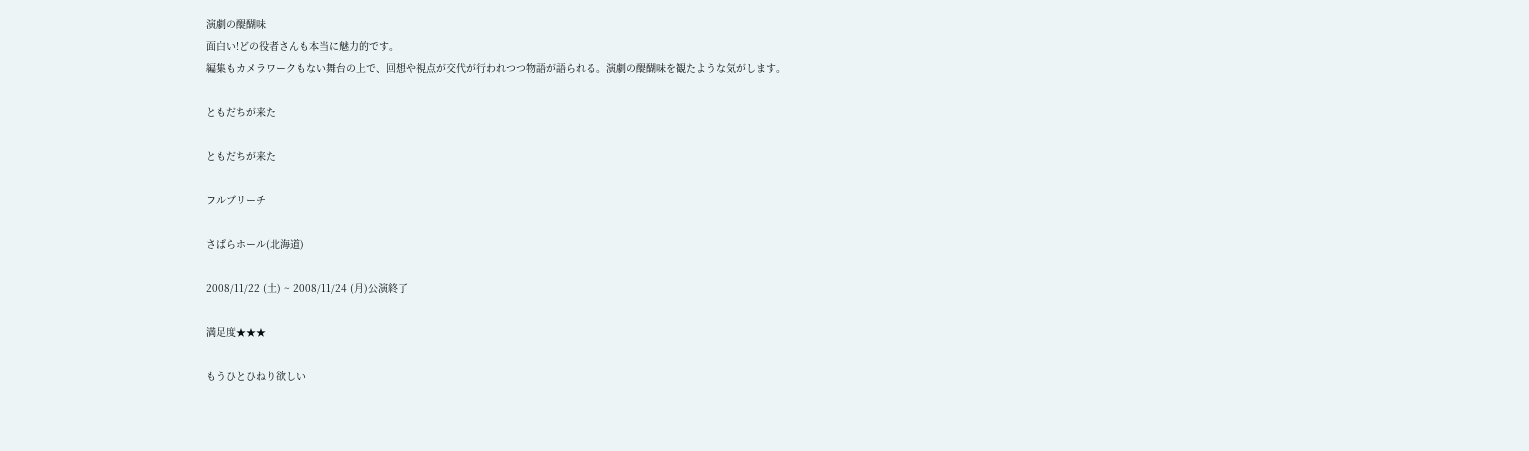演劇の醍醐味
面白い!どの役者さんも本当に魅力的です。
編集もカメラワークもない舞台の上で、回想や視点が交代が行われつつ物語が語られる。演劇の醍醐味を観たような気がします。

ともだちが来た

ともだちが来た

フルブリーチ

さぱらホール(北海道)

2008/11/22 (土) ~ 2008/11/24 (月)公演終了

満足度★★★

もうひとひねり欲しい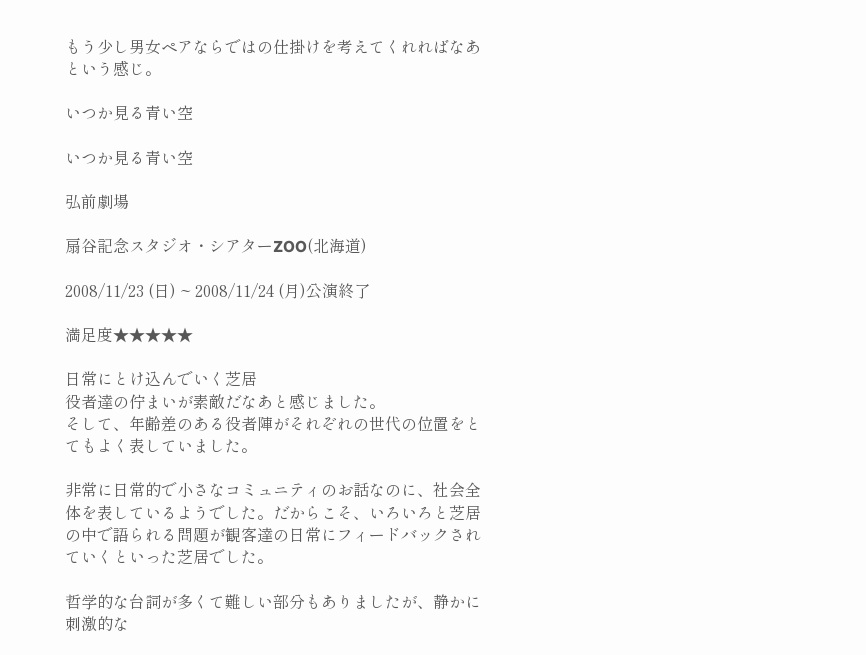もう少し男女ペアならではの仕掛けを考えてくれればなあという感じ。

いつか見る青い空

いつか見る青い空

弘前劇場

扇谷記念スタジオ・シアターZOO(北海道)

2008/11/23 (日) ~ 2008/11/24 (月)公演終了

満足度★★★★★

日常にとけ込んでいく芝居
役者達の佇まいが素敵だなあと感じました。
そして、年齢差のある役者陣がそれぞれの世代の位置をとてもよく表していました。

非常に日常的で小さなコミュニティのお話なのに、社会全体を表しているようでした。だからこそ、いろいろと芝居の中で語られる問題が観客達の日常にフィードバックされていくといった芝居でした。

哲学的な台詞が多くて難しい部分もありましたが、静かに刺激的な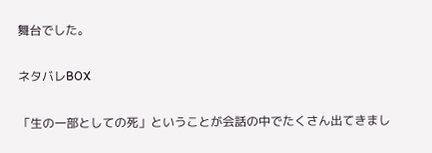舞台でした。

ネタバレBOX

「生の一部としての死」ということが会話の中でたくさん出てきまし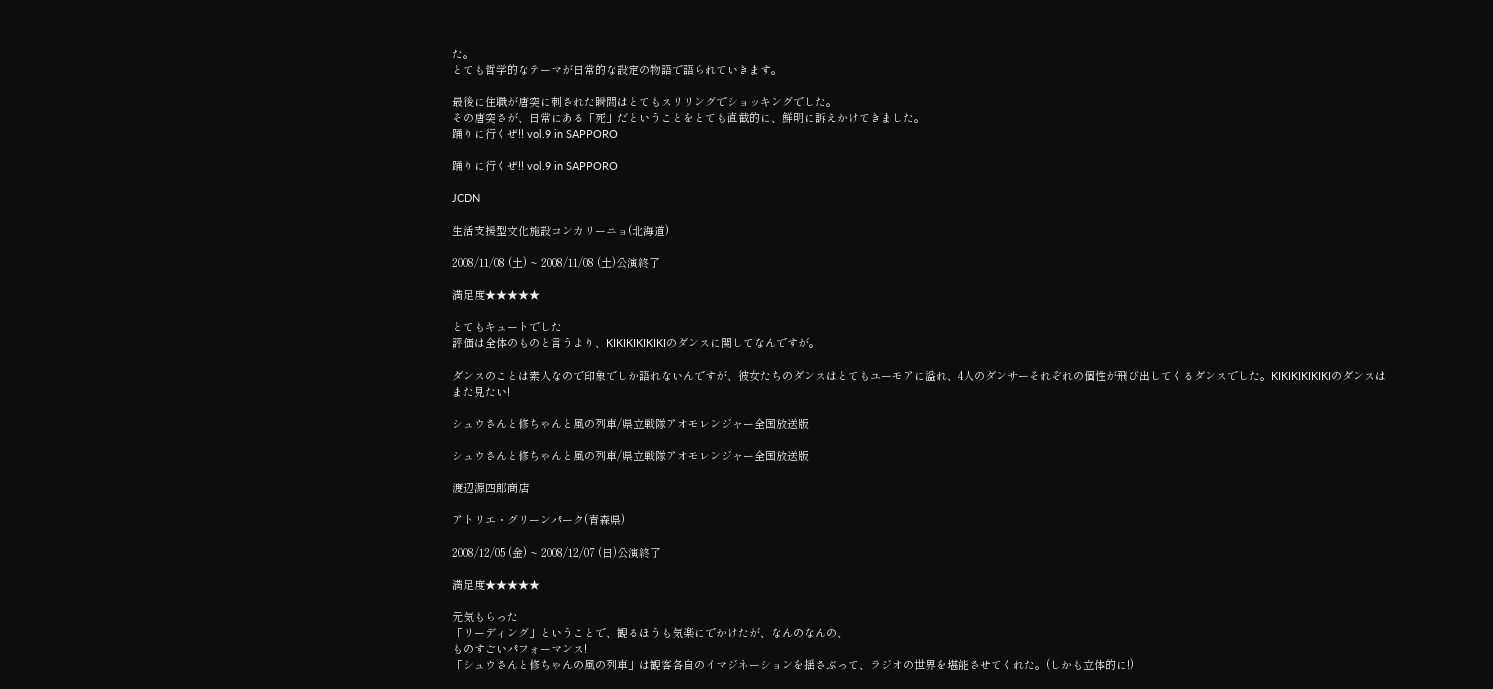た。
とても哲学的なテーマが日常的な設定の物語で語られていきます。

最後に住職が唐突に刺された瞬間はとてもスリリングでショッキングでした。
その唐突さが、日常にある「死」だということをとても直截的に、鮮明に訴えかけてきました。
踊りに行くぜ!! vol.9 in SAPPORO

踊りに行くぜ!! vol.9 in SAPPORO

JCDN

生活支援型文化施設コンカリーニョ(北海道)

2008/11/08 (土) ~ 2008/11/08 (土)公演終了

満足度★★★★★

とてもキュートでした
評価は全体のものと言うより、KIKIKIKIKIKIのダンスに関してなんですが。

ダンスのことは素人なので印象でしか語れないんですが、彼女たちのダンスはとてもユーモアに溢れ、4人のダンサーそれぞれの個性が飛び出してくるダンスでした。KIKIKIKIKIKIのダンスはまた見たい!

シュウさんと修ちゃんと風の列車/県立戦隊アオモレンジャー全国放送版

シュウさんと修ちゃんと風の列車/県立戦隊アオモレンジャー全国放送版

渡辺源四郎商店

アトリエ・グリーンパーク(青森県)

2008/12/05 (金) ~ 2008/12/07 (日)公演終了

満足度★★★★★

元気もらった
「リーディング」ということで、観るほうも気楽にでかけたが、なんのなんの、
ものすごいパフォーマンス!
「シュウさんと修ちゃんの風の列車」は観客各自のイマジネーションを揺さぶって、ラジオの世界を堪能させてくれた。(しかも立体的に!)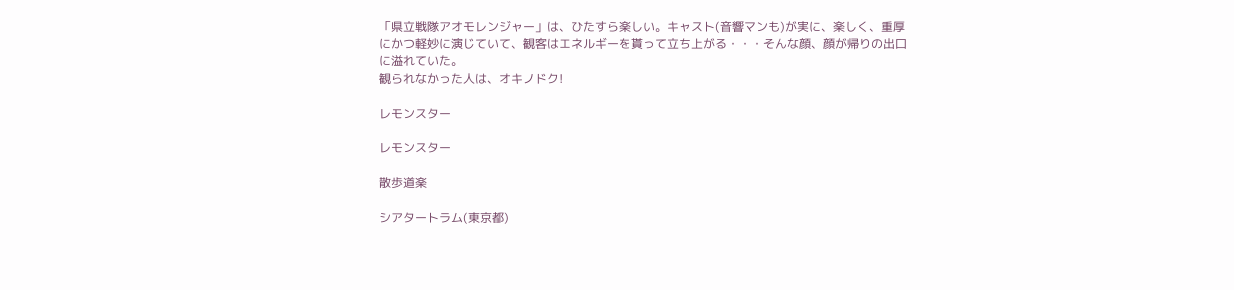「県立戦隊アオモレンジャー」は、ひたすら楽しい。キャスト(音響マンも)が実に、楽しく、重厚にかつ軽妙に演じていて、観客はエネルギーを貰って立ち上がる・・・そんな顔、顔が帰りの出口に溢れていた。
観られなかった人は、オキノドク!

レモンスター

レモンスター

散歩道楽

シアタートラム(東京都)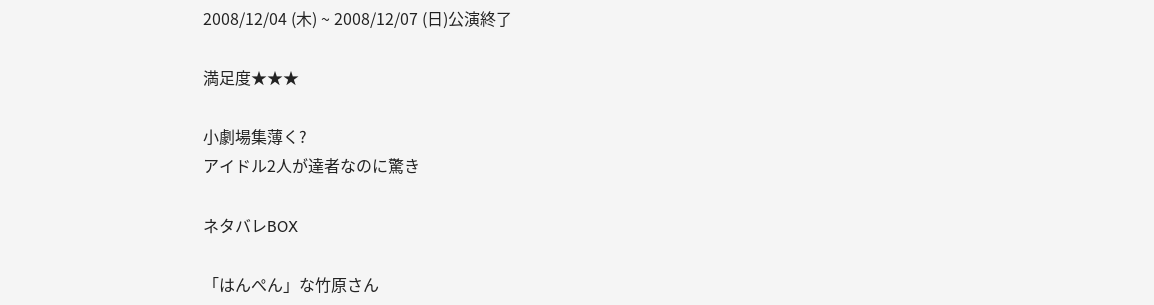2008/12/04 (木) ~ 2008/12/07 (日)公演終了

満足度★★★

小劇場集薄く?
アイドル2人が達者なのに驚き

ネタバレBOX

「はんぺん」な竹原さん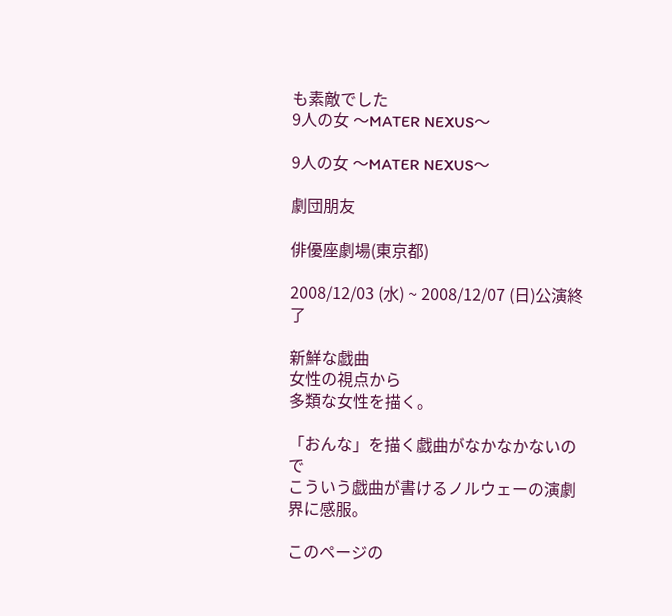も素敵でした
9人の女 〜MATER NEXUS〜

9人の女 〜MATER NEXUS〜

劇団朋友

俳優座劇場(東京都)

2008/12/03 (水) ~ 2008/12/07 (日)公演終了

新鮮な戯曲
女性の視点から
多類な女性を描く。

「おんな」を描く戯曲がなかなかないので
こういう戯曲が書けるノルウェーの演劇界に感服。

このページの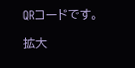QRコードです。

拡大